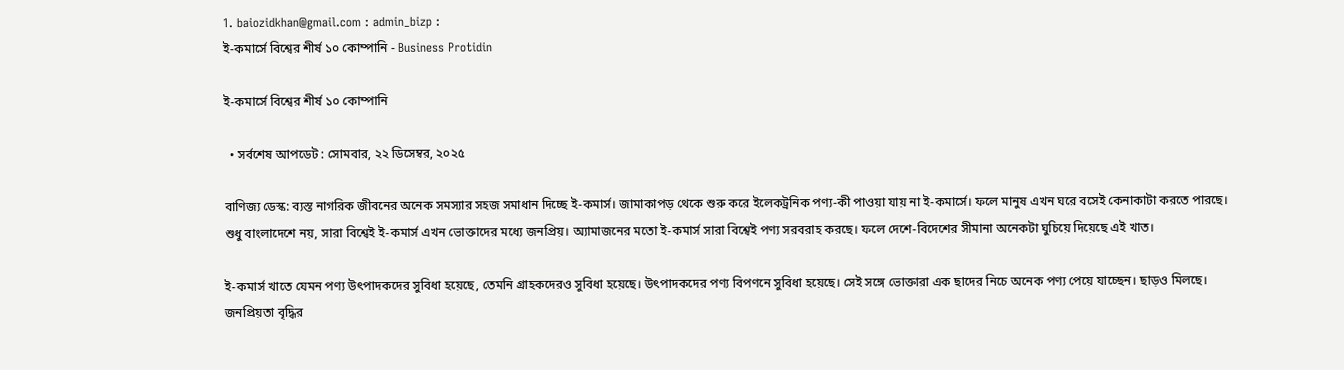1. baiozidkhan@gmail.com : admin_bizp :
ই-কমার্সে বিশ্বের শীর্ষ ১০ কোম্পানি - Business Protidin

ই-কমার্সে বিশ্বের শীর্ষ ১০ কোম্পানি

  • সর্বশেষ আপডেট : সোমবার, ২২ ডিসেম্বর, ২০২৫

বাণিজ্য ডেস্ক: ব্যস্ত নাগরিক জীবনের অনেক সমস্যার সহজ সমাধান দিচ্ছে ই-কমার্স। জামাকাপড় থেকে শুরু করে ইলেকট্রনিক পণ্য-কী পাওয়া যায় না ই-কমার্সে। ফলে মানুষ এখন ঘরে বসেই কেনাকাটা করতে পারছে। শুধু বাংলাদেশে নয়, সারা বিশ্বেই ই-কমার্স এখন ভোক্তাদের মধ্যে জনপ্রিয়। অ্যামাজনের মতো ই-কমার্স সারা বিশ্বেই পণ্য সরবরাহ করছে। ফলে দেশে-বিদেশের সীমানা অনেকটা ঘুচিয়ে দিয়েছে এই খাত।

ই-কমার্স খাতে যেমন পণ্য উৎপাদকদের সুবিধা হয়েছে, তেমনি গ্রাহকদেরও সুবিধা হয়েছে। উৎপাদকদের পণ্য বিপণনে সুবিধা হয়েছে। সেই সঙ্গে ভোক্তারা এক ছাদের নিচে অনেক পণ্য পেয়ে যাচ্ছেন। ছাড়ও মিলছে। জনপ্রিয়তা বৃদ্ধির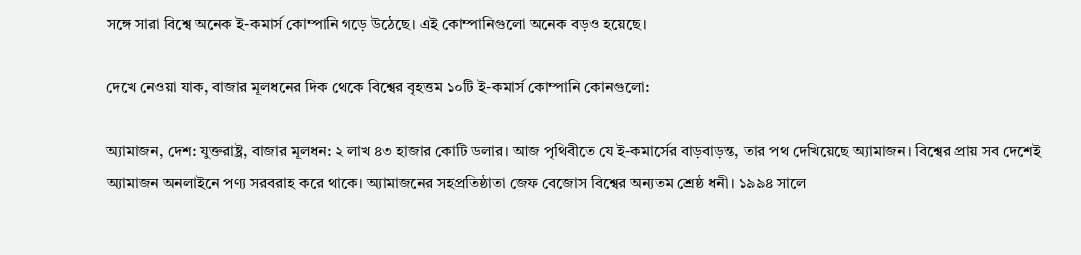সঙ্গে সারা বিশ্বে অনেক ই-কমার্স কোম্পানি গড়ে উঠেছে। এই কোম্পানিগুলো অনেক বড়ও হয়েছে।

দেখে নেওয়া যাক, বাজার মূলধনের দিক থেকে বিশ্বের বৃহত্তম ১০টি ই-কমার্স কোম্পানি কোনগুলো:

অ্যামাজন, দেশ: যুক্তরাষ্ট্র, বাজার মূলধন: ২ লাখ ৪৩ হাজার কোটি ডলার। আজ পৃথিবীতে যে ই-কমার্সের বাড়বাড়ন্ত, তার পথ দেখিয়েছে অ্যামাজন। বিশ্বের প্রায় সব দেশেই অ্যামাজন অনলাইনে পণ্য সরবরাহ করে থাকে। অ্যামাজনের সহপ্রতিষ্ঠাতা জেফ বেজোস বিশ্বের অন্যতম শ্রেষ্ঠ ধনী। ১৯৯৪ সালে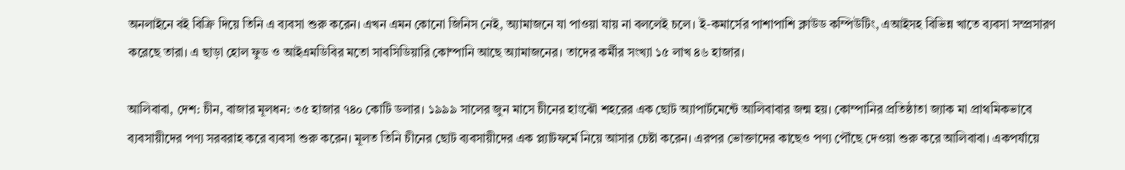অনলাইনে বই বিক্রি দিয়ে তিনি এ ব্যবসা শুরু করেন। এখন এমন কোনো জিনিস নেই, অ্যামাজনে যা পাওয়া যায় না বললেই চলে। ই-কমার্সের পাশাপাশি ক্লাউড কম্পিউটিং, এআইসহ বিভিন্ন খাতে ব্যবসা সম্প্রসারণ করেছে তারা। এ ছাড়া হোল ফুড ও আইএমডিবির মতো সাবসিডিয়ারি কোম্পানি আছে অ্যামাজনের। তাদের কর্মীর সংখ্যা ১৫ লাখ ৪৬ হাজার।

আলিবাবা, দেশ: চীন, বাজার মূলধন: ৩৫ হাজার ৭৪০ কোটি ডলার। ১৯৯৯ সালের জুন মাসে চীনের হাংঝৌ শহরের এক ছোট অ্যাপার্টমেন্টে আলিবাবার জন্ম হয়। কোম্পানির প্রতিষ্ঠাতা জ্যাক মা প্রাথমিকভাবে ব্যবসায়ীদের পণ্য সরবরাহ করে ব্যবসা শুরু করেন। মূলত তিনি চীনের ছোট ব্যবসায়ীদের এক প্ল্যাটফর্মে নিয়ে আসার চেষ্টা করেন। এরপর ভোক্তাদের কাছেও পণ্য পৌঁছে দেওয়া শুরু করে আলিবাবা। একপর্যায়ে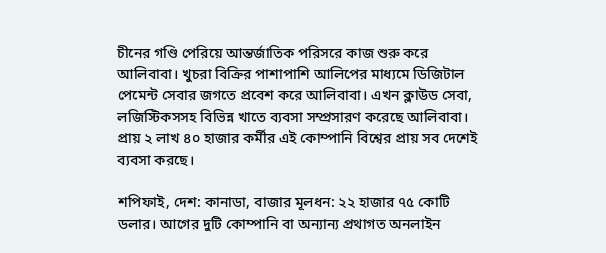চীনের গণ্ডি পেরিয়ে আন্তর্জাতিক পরিসরে কাজ শুরু করে আলিবাবা। খুচরা বিক্রির পাশাপাশি আলিপের মাধ্যমে ডিজিটাল পেমেন্ট সেবার জগতে প্রবেশ করে আলিবাবা। এখন ক্লাউড সেবা, লজিস্টিকসসহ বিভিন্ন খাতে ব্যবসা সম্প্রসারণ করেছে আলিবাবা। প্রায় ২ লাখ ৪০ হাজার কর্মীর এই কোম্পানি বিশ্বের প্রায় সব দেশেই ব্যবসা করছে।

শপিফাই, দেশ: কানাডা, বাজার মূলধন: ২২ হাজার ৭৫ কোটি ডলার। আগের দুটি কোম্পানি বা অন্যান্য প্রথাগত অনলাইন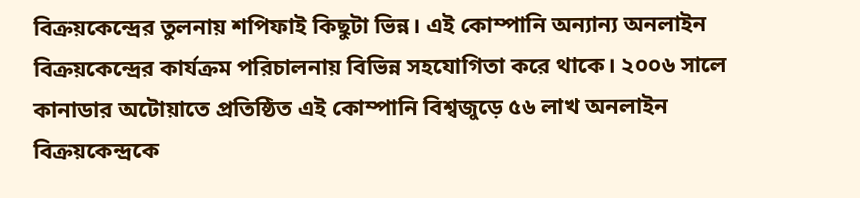বিক্রয়কেন্দ্রের তুলনায় শপিফাই কিছুটা ভিন্ন। এই কোম্পানি অন্যান্য অনলাইন বিক্রয়কেন্দ্রের কার্যক্রম পরিচালনায় বিভিন্ন সহযোগিতা করে থাকে। ২০০৬ সালে কানাডার অটোয়াতে প্রতিষ্ঠিত এই কোম্পানি বিশ্বজুড়ে ৫৬ লাখ অনলাইন বিক্রয়কেন্দ্রকে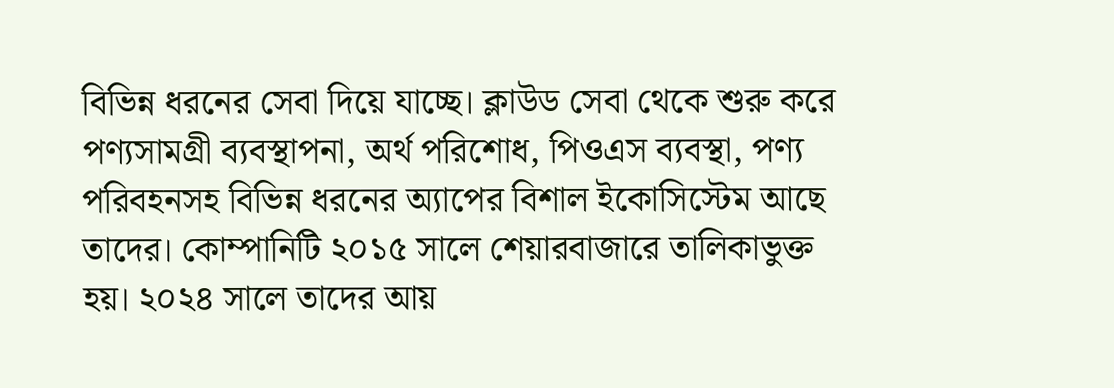বিভিন্ন ধরনের সেবা দিয়ে যাচ্ছে। ক্লাউড সেবা থেকে শুরু করে পণ্যসামগ্রী ব্যবস্থাপনা, অর্থ পরিশোধ, পিওএস ব্যবস্থা, পণ্য পরিবহনসহ বিভিন্ন ধরনের অ্যাপের বিশাল ইকোসিস্টেম আছে তাদের। কোম্পানিটি ২০১৫ সালে শেয়ারবাজারে তালিকাভুক্ত হয়। ২০২৪ সালে তাদের আয়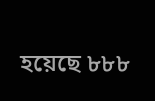হয়েছে ৮৮৮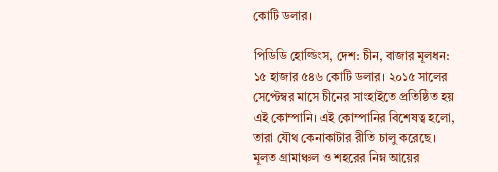কোটি ডলার।

পিডিডি হোল্ডিংস, দেশ: চীন, বাজার মূলধন: ১৫ হাজার ৫৪৬ কোটি ডলার। ২০১৫ সালের সেপ্টেম্বর মাসে চীনের সাংহাইতে প্রতিষ্ঠিত হয় এই কোম্পানি। এই কোম্পানির বিশেষত্ব হলো, তারা যৌথ কেনাকাটার রীতি চালু করেছে। মূলত গ্রামাঞ্চল ও শহরের নিম্ন আয়ের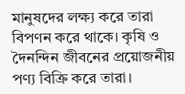মানুষদের লক্ষ্য করে তারা বিপণন করে থাকে। কৃষি ও দৈনন্দিন জীবনের প্রয়োজনীয় পণ্য বিক্রি করে তারা।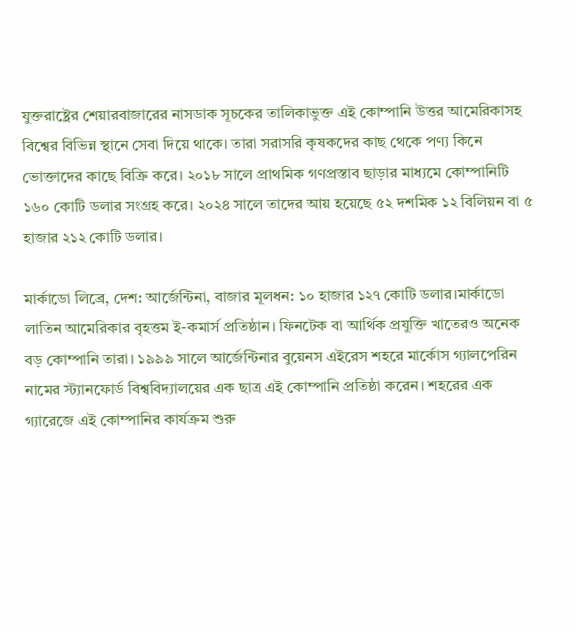যুক্তরাষ্ট্রের শেয়ারবাজারের নাসডাক সূচকের তালিকাভুক্ত এই কোম্পানি উত্তর আমেরিকাসহ বিশ্বের বিভিন্ন স্থানে সেবা দিয়ে থাকে। তারা সরাসরি কৃষকদের কাছ থেকে পণ্য কিনে ভোক্তাদের কাছে বিক্রি করে। ২০১৮ সালে প্রাথমিক গণপ্রস্তাব ছাড়ার মাধ্যমে কোম্পানিটি ১৬০ কোটি ডলার সংগ্রহ করে। ২০২৪ সালে তাদের আয় হয়েছে ৫২ দশমিক ১২ বিলিয়ন বা ৫ হাজার ২১২ কোটি ডলার।

মার্কাডো লিব্রে, দেশ: আর্জেন্টিনা, বাজার মূলধন: ১০ হাজার ১২৭ কোটি ডলার।মার্কাডো লাতিন আমেরিকার বৃহত্তম ই-কমার্স প্রতিষ্ঠান। ফিনটেক বা আর্থিক প্রযুক্তি খাতেরও অনেক বড় কোম্পানি তারা। ১৯৯৯ সালে আর্জেন্টিনার বুয়েনস এইরেস শহরে মার্কোস গ্যালপেরিন নামের স্ট্যানফোর্ড বিশ্ববিদ্যালয়ের এক ছাত্র এই কোম্পানি প্রতিষ্ঠা করেন। শহরের এক গ্যারেজে এই কোম্পানির কার্যক্রম শুরু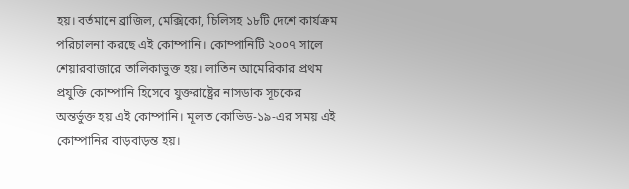হয়। বর্তমানে ব্রাজিল, মেক্সিকো, চিলিসহ ১৮টি দেশে কার্যক্রম পরিচালনা করছে এই কোম্পানি। কোম্পানিটি ২০০৭ সালে শেয়ারবাজারে তালিকাভুক্ত হয়। লাতিন আমেরিকার প্রথম প্রযুক্তি কোম্পানি হিসেবে যুক্তরাষ্ট্রের নাসডাক সূচকের অন্তর্ভুক্ত হয় এই কোম্পানি। মূলত কোভিড-১৯-এর সময় এই কোম্পানির বাড়বাড়ন্ত হয়।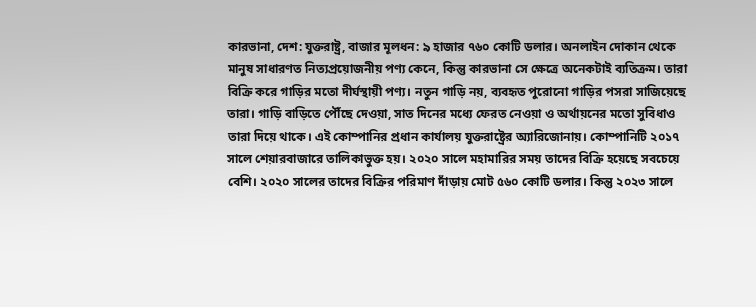কারভানা, দেশ: যুক্তরাষ্ট্র, বাজার মূলধন: ৯ হাজার ৭৬০ কোটি ডলার। অনলাইন দোকান থেকে মানুষ সাধারণত নিত্যপ্রয়োজনীয় পণ্য কেনে, কিন্তু কারভানা সে ক্ষেত্রে অনেকটাই ব্যতিক্রম। তারা বিক্রি করে গাড়ির মতো দীর্ঘস্থায়ী পণ্য। নতুন গাড়ি নয়, ব্যবহৃত পুরোনো গাড়ির পসরা সাজিয়েছে তারা। গাড়ি বাড়িতে পৌঁছে দেওয়া, সাত দিনের মধ্যে ফেরত নেওয়া ও অর্থায়নের মতো সুবিধাও তারা দিয়ে থাকে। এই কোম্পানির প্রধান কার্যালয় যুক্তরাষ্ট্রের অ্যারিজোনায়। কোম্পানিটি ২০১৭ সালে শেয়ারবাজারে তালিকাভুক্ত হয়। ২০২০ সালে মহামারির সময় তাদের বিক্রি হয়েছে সবচেয়ে বেশি। ২০২০ সালের তাদের বিক্রির পরিমাণ দাঁড়ায় মোট ৫৬০ কোটি ডলার। কিন্তু ২০২৩ সালে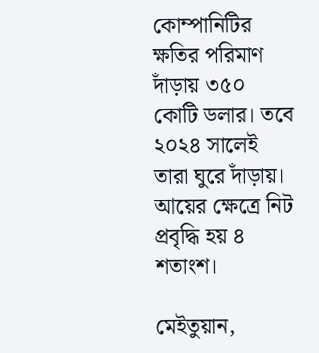কোম্পানিটির ক্ষতির পরিমাণ দাঁড়ায় ৩৫০ কোটি ডলার। তবে ২০২৪ সালেই তারা ঘুরে দাঁড়ায়। আয়ের ক্ষেত্রে নিট প্রবৃদ্ধি হয় ৪ শতাংশ।

মেইতুয়ান,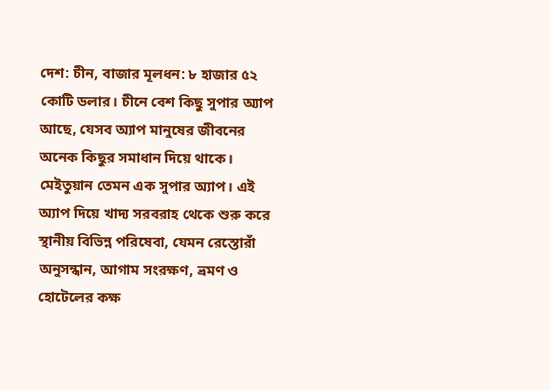দেশ: চীন, বাজার মূলধন: ৮ হাজার ৫২ কোটি ডলার। চীনে বেশ কিছু সুপার অ্যাপ আছে, যেসব অ্যাপ মানুষের জীবনের অনেক কিছুর সমাধান দিয়ে থাকে। মেইতুয়ান তেমন এক সুপার অ্যাপ। এই অ্যাপ দিয়ে খাদ্য সরবরাহ থেকে শুরু করে স্থানীয় বিভিন্ন পরিষেবা, যেমন রেস্তোরাঁ অনুসন্ধান, আগাম সংরক্ষণ, ভ্রমণ ও হোটেলের কক্ষ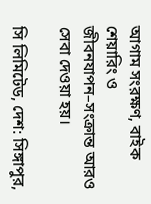আগাম সংরক্ষণ, বাইক শেয়ারিং ও জীবনযাপন–সংক্রান্ত আরও সেবা দেওয়া হয়।

সি লিমিটেড, দেশ: সিঙ্গাপুর,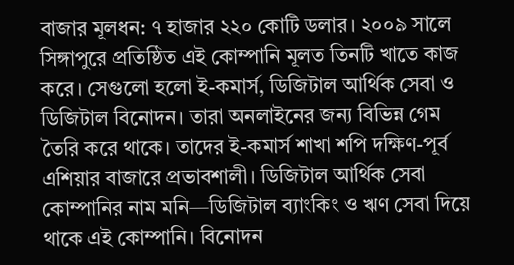বাজার মূলধন: ৭ হাজার ২২০ কোটি ডলার। ২০০৯ সালে সিঙ্গাপুরে প্রতিষ্ঠিত এই কোম্পানি মূলত তিনটি খাতে কাজ করে। সেগুলো হলো ই-কমার্স, ডিজিটাল আর্থিক সেবা ও ডিজিটাল বিনোদন। তারা অনলাইনের জন্য বিভিন্ন গেম তৈরি করে থাকে। তাদের ই-কমার্স শাখা শপি দক্ষিণ-পূর্ব এশিয়ার বাজারে প্রভাবশালী। ডিজিটাল আর্থিক সেবা কোম্পানির নাম মনি—ডিজিটাল ব্যাংকিং ও ঋণ সেবা দিয়ে থাকে এই কোম্পানি। বিনোদন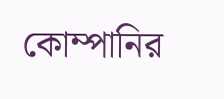কোম্পানির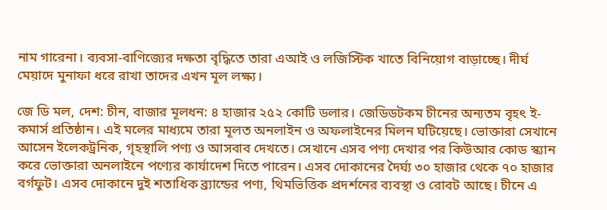নাম গারেনা। ব্যবসা-বাণিজ্যের দক্ষতা বৃদ্ধিতে তারা এআই ও লজিস্টিক খাতে বিনিয়োগ বাড়াচ্ছে। দীর্ঘ মেয়াদে মুনাফা ধরে রাখা তাদের এখন মূল লক্ষ্য।

জে ডি মল, দেশ: চীন, বাজার মূলধন: ৪ হাজার ২৫২ কোটি ডলার। জেডিডটকম চীনের অন্যতম বৃহৎ ই-কমার্স প্রতিষ্ঠান। এই মলের মাধ্যমে তারা মূলত অনলাইন ও অফলাইনের মিলন ঘটিয়েছে। ভোক্তারা সেখানে আসেন ইলেকট্রনিক, গৃহস্থালি পণ্য ও আসবাব দেখতে। সেখানে এসব পণ্য দেখার পর কিউআর কোড স্ক্যান করে ভোক্তারা অনলাইনে পণ্যের কার্যাদেশ দিতে পারেন। এসব দোকানের দৈর্ঘ্য ৩০ হাজার থেকে ৭০ হাজার বর্গফুট। এসব দোকানে দুই শতাধিক ব্র্যান্ডের পণ্য, থিমভিত্তিক প্রদর্শনের ব্যবস্থা ও রোবট আছে। চীনে এ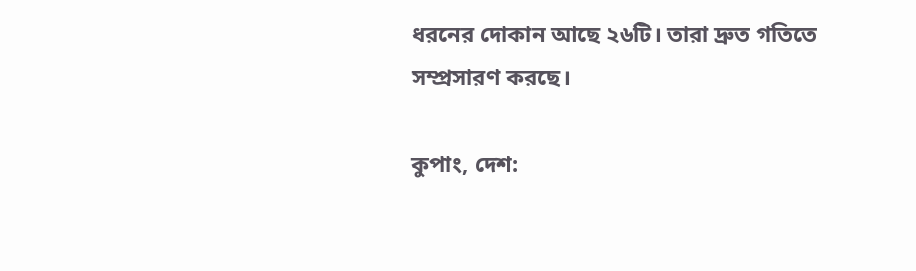ধরনের দোকান আছে ২৬টি। তারা দ্রুত গতিতে সম্প্রসারণ করছে।

কুপাং, দেশ: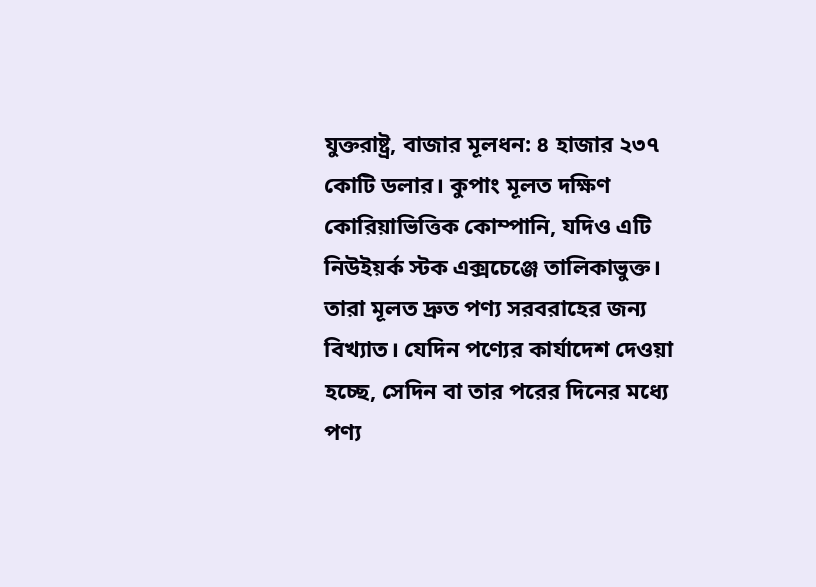যুক্তরাষ্ট্র, বাজার মূলধন: ৪ হাজার ২৩৭ কোটি ডলার। কুপাং মূলত দক্ষিণ কোরিয়াভিত্তিক কোম্পানি, যদিও এটি নিউইয়র্ক স্টক এক্সচেঞ্জে তালিকাভুক্ত। তারা মূলত দ্রুত পণ্য সরবরাহের জন্য বিখ্যাত। যেদিন পণ্যের কার্যাদেশ দেওয়া হচ্ছে, সেদিন বা তার পরের দিনের মধ্যে পণ্য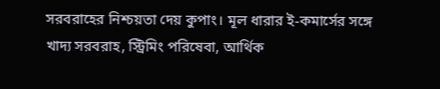সরবরাহের নিশ্চয়তা দেয় কুপাং। মূল ধারার ই-কমার্সের সঙ্গে খাদ্য সরবরাহ, স্ট্রিমিং পরিষেবা, আর্থিক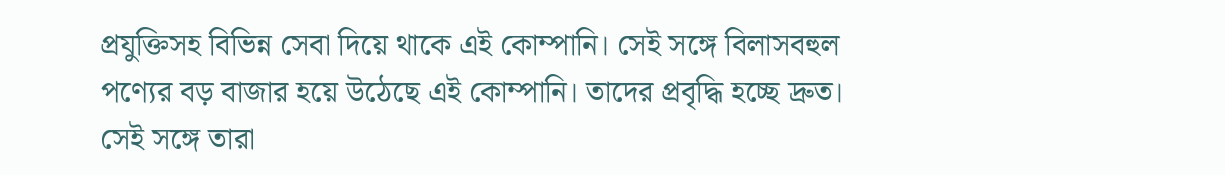প্রযুক্তিসহ বিভিন্ন সেবা দিয়ে থাকে এই কোম্পানি। সেই সঙ্গে বিলাসবহুল পণ্যের বড় বাজার হয়ে উঠেছে এই কোম্পানি। তাদের প্রবৃদ্ধি হচ্ছে দ্রুত। সেই সঙ্গে তারা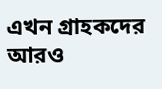এখন গ্রাহকদের আরও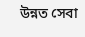উন্নত সেবা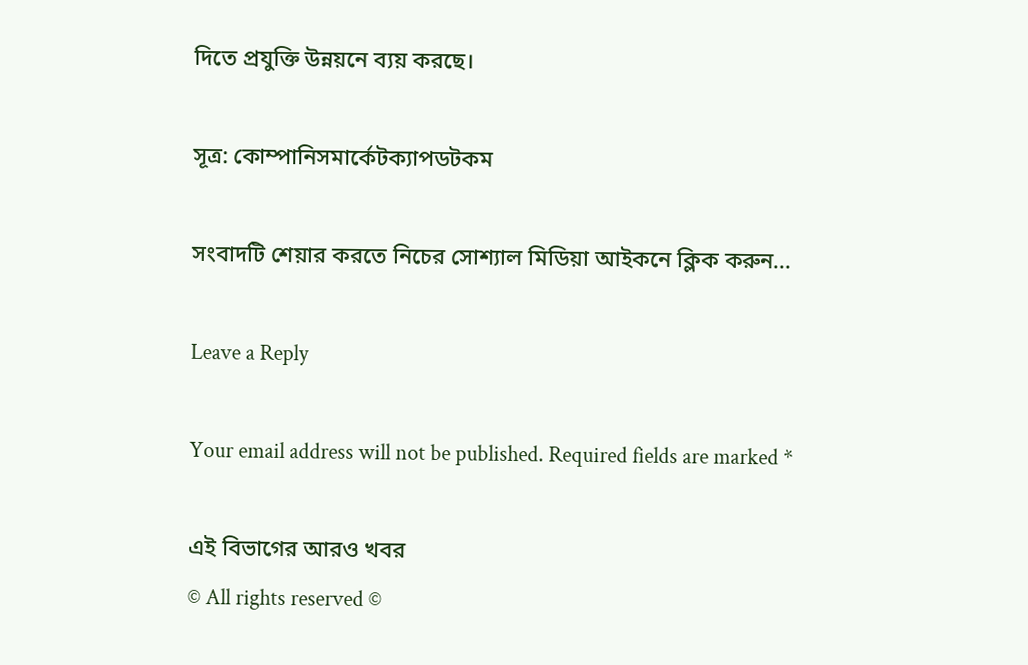দিতে প্রযুক্তি উন্নয়নে ব্যয় করছে।

সূত্র: কোম্পানিসমার্কেটক্যাপডটকম

সংবাদটি শেয়ার করতে নিচের সোশ্যাল মিডিয়া আইকনে ক্লিক করুন...

Leave a Reply

Your email address will not be published. Required fields are marked *

এই বিভাগের আরও খবর
© All rights reserved ©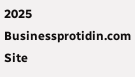2025 Businessprotidin.com
Site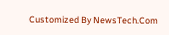Customized By NewsTech.Com